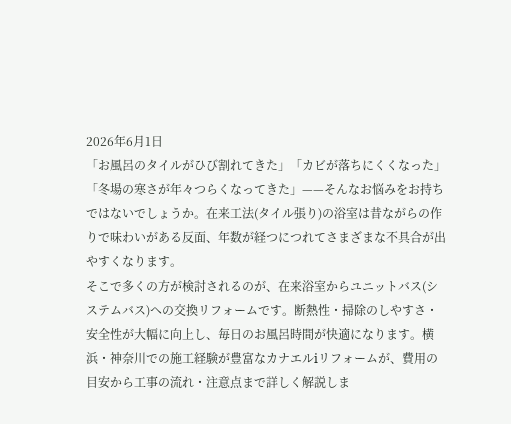2026年6月1日
「お風呂のタイルがひび割れてきた」「カビが落ちにくくなった」「冬場の寒さが年々つらくなってきた」——そんなお悩みをお持ちではないでしょうか。在来工法(タイル張り)の浴室は昔ながらの作りで味わいがある反面、年数が経つにつれてさまざまな不具合が出やすくなります。
そこで多くの方が検討されるのが、在来浴室からユニットバス(システムバス)への交換リフォームです。断熱性・掃除のしやすさ・安全性が大幅に向上し、毎日のお風呂時間が快適になります。横浜・神奈川での施工経験が豊富なカナエルiリフォームが、費用の目安から工事の流れ・注意点まで詳しく解説しま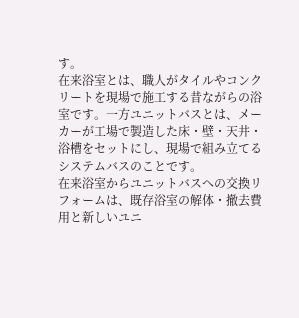す。
在来浴室とは、職人がタイルやコンクリートを現場で施工する昔ながらの浴室です。一方ユニットバスとは、メーカーが工場で製造した床・壁・天井・浴槽をセットにし、現場で組み立てるシステムバスのことです。
在来浴室からユニットバスへの交換リフォームは、既存浴室の解体・撤去費用と新しいユニ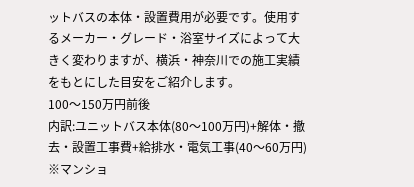ットバスの本体・設置費用が必要です。使用するメーカー・グレード・浴室サイズによって大きく変わりますが、横浜・神奈川での施工実績をもとにした目安をご紹介します。
100〜150万円前後
内訳:ユニットバス本体(80〜100万円)+解体・撤去・設置工事費+給排水・電気工事(40〜60万円)
※マンショ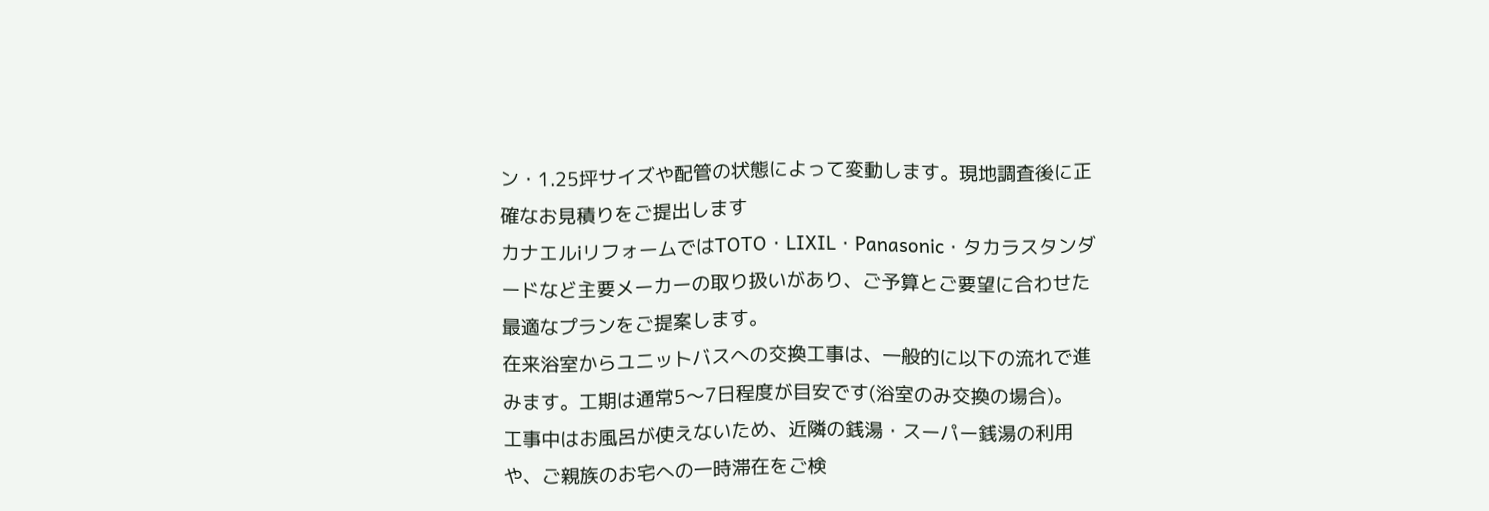ン・1.25坪サイズや配管の状態によって変動します。現地調査後に正確なお見積りをご提出します
カナエルiリフォームではTOTO・LIXIL・Panasonic・タカラスタンダードなど主要メーカーの取り扱いがあり、ご予算とご要望に合わせた最適なプランをご提案します。
在来浴室からユニットバスへの交換工事は、一般的に以下の流れで進みます。工期は通常5〜7日程度が目安です(浴室のみ交換の場合)。
工事中はお風呂が使えないため、近隣の銭湯・スーパー銭湯の利用や、ご親族のお宅への一時滞在をご検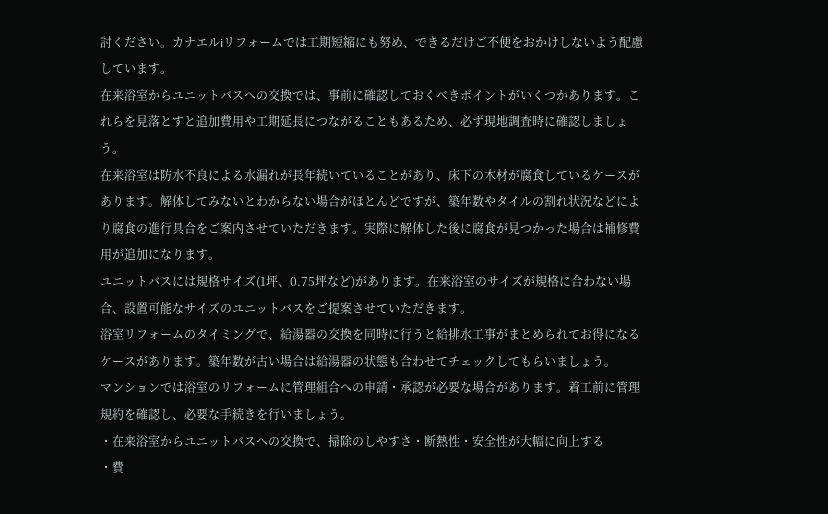討ください。カナエルiリフォームでは工期短縮にも努め、できるだけご不便をおかけしないよう配慮しています。
在来浴室からユニットバスへの交換では、事前に確認しておくべきポイントがいくつかあります。これらを見落とすと追加費用や工期延長につながることもあるため、必ず現地調査時に確認しましょう。
在来浴室は防水不良による水漏れが長年続いていることがあり、床下の木材が腐食しているケースがあります。解体してみないとわからない場合がほとんどですが、築年数やタイルの割れ状況などにより腐食の進行具合をご案内させていただきます。実際に解体した後に腐食が見つかった場合は補修費用が追加になります。
ユニットバスには規格サイズ(1坪、0.75坪など)があります。在来浴室のサイズが規格に合わない場合、設置可能なサイズのユニットバスをご提案させていただきます。
浴室リフォームのタイミングで、給湯器の交換を同時に行うと給排水工事がまとめられてお得になるケースがあります。築年数が古い場合は給湯器の状態も合わせてチェックしてもらいましょう。
マンションでは浴室のリフォームに管理組合への申請・承認が必要な場合があります。着工前に管理規約を確認し、必要な手続きを行いましょう。
・在来浴室からユニットバスへの交換で、掃除のしやすさ・断熱性・安全性が大幅に向上する
・費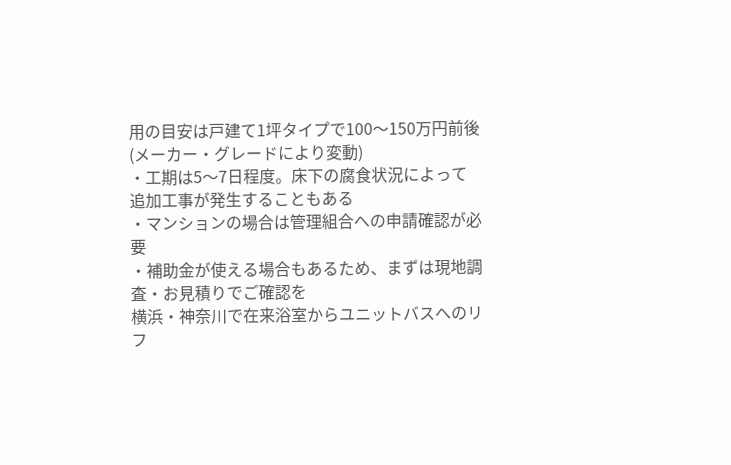用の目安は戸建て1坪タイプで100〜150万円前後(メーカー・グレードにより変動)
・工期は5〜7日程度。床下の腐食状況によって追加工事が発生することもある
・マンションの場合は管理組合への申請確認が必要
・補助金が使える場合もあるため、まずは現地調査・お見積りでご確認を
横浜・神奈川で在来浴室からユニットバスへのリフ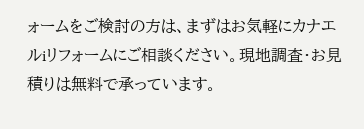ォームをご検討の方は、まずはお気軽にカナエルiリフォームにご相談ください。現地調査・お見積りは無料で承っています。